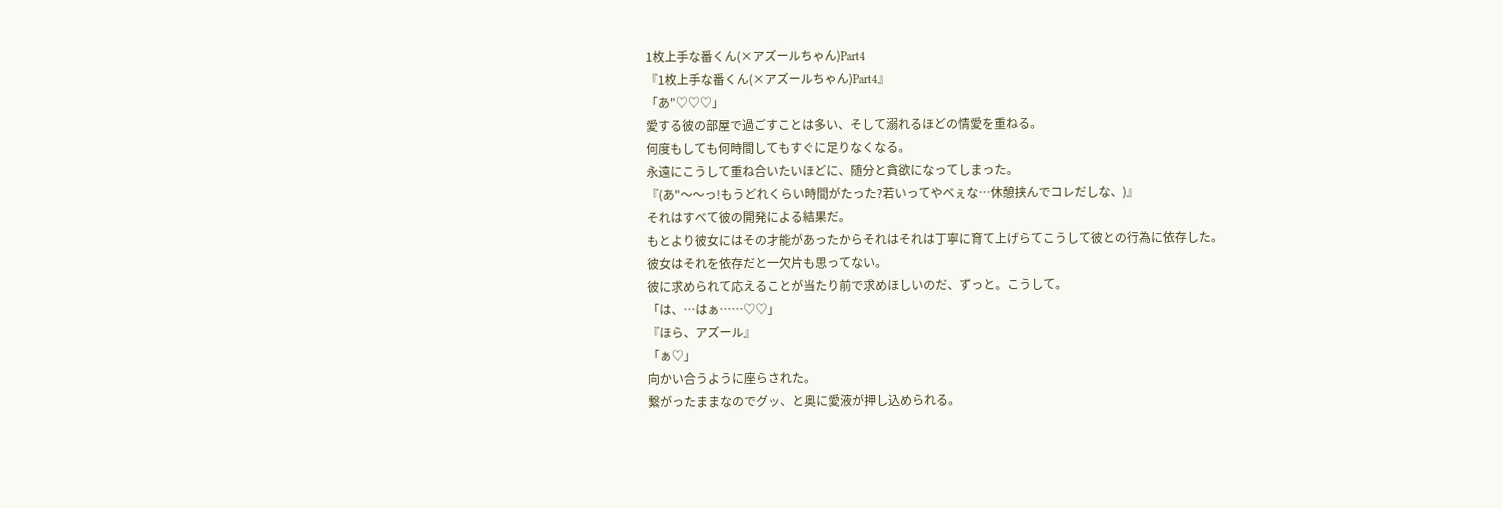1枚上手な番くん(×アズールちゃん)Part4
『1枚上手な番くん(×アズールちゃん)Part4』
「あ"♡♡♡」
愛する彼の部屋で過ごすことは多い、そして溺れるほどの情愛を重ねる。
何度もしても何時間してもすぐに足りなくなる。
永遠にこうして重ね合いたいほどに、随分と貪欲になってしまった。
『(あ"〜〜っ!もうどれくらい時間がたった?若いってやべぇな…休憩挟んでコレだしな、)』
それはすべて彼の開発による結果だ。
もとより彼女にはその才能があったからそれはそれは丁寧に育て上げらてこうして彼との行為に依存した。
彼女はそれを依存だと一欠片も思ってない。
彼に求められて応えることが当たり前で求めほしいのだ、ずっと。こうして。
「は、…はぁ……♡♡」
『ほら、アズール』
「ぁ♡」
向かい合うように座らされた。
繋がったままなのでグッ、と奥に愛液が押し込められる。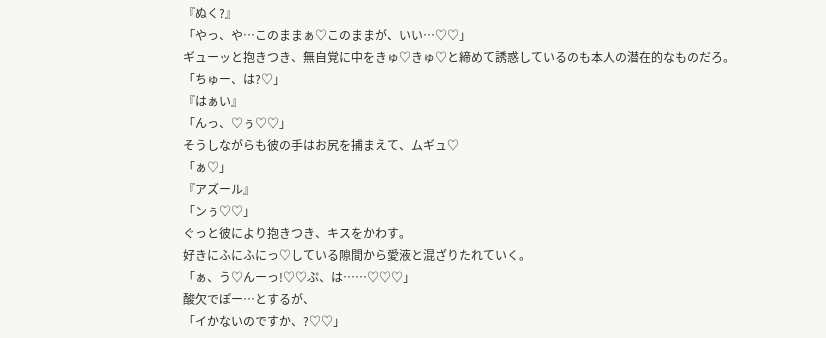『ぬく?』
「やっ、や…このままぁ♡このままが、いい…♡♡」
ギューッと抱きつき、無自覚に中をきゅ♡きゅ♡と締めて誘惑しているのも本人の潜在的なものだろ。
「ちゅー、は?♡」
『はぁい』
「んっ、♡ぅ♡♡」
そうしながらも彼の手はお尻を捕まえて、ムギュ♡
「ぁ♡」
『アズール』
「ンぅ♡♡」
ぐっと彼により抱きつき、キスをかわす。
好きにふにふにっ♡している隙間から愛液と混ざりたれていく。
「ぁ、う♡んーっ!♡♡ぷ、は……♡♡♡」
酸欠でぽー…とするが、
「イかないのですか、?♡♡」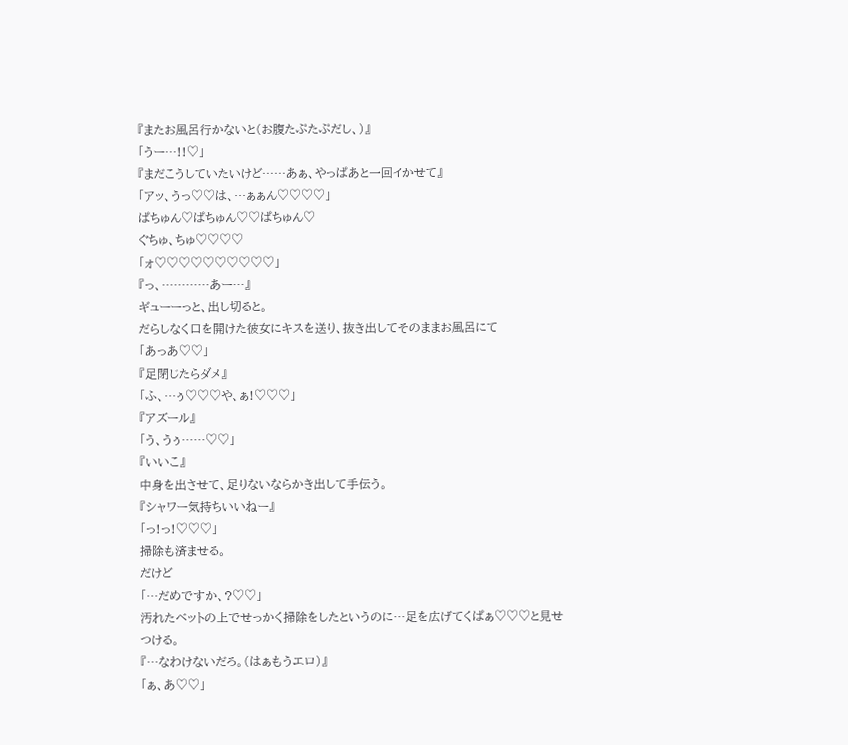『またお風呂行かないと(お腹たぷたぷだし、)』
「うー…!!♡」
『まだこうしていたいけど……あぁ、やっぱあと一回イかせて』
「アッ、うっ♡♡は、…ぁぁん♡♡♡♡」
ぱちゅん♡ぱちゅん♡♡ぱちゅん♡
ぐちゅ、ちゅ♡♡♡♡
「ォ♡♡♡♡♡♡♡♡♡♡」
『っ、…………あー…』
ギューーっと、出し切ると。
だらしなく口を開けた彼女にキスを送り、抜き出してそのままお風呂にて
「あっあ♡♡」
『足閉じたらダメ』
「ふ、…ぅ♡♡♡や、ぁ!♡♡♡」
『アズール』
「う、うぅ……♡♡」
『いいこ』
中身を出させて、足りないならかき出して手伝う。
『シャワー気持ちいいねー』
「っ!っ!♡♡♡」
掃除も済ませる。
だけど
「…だめですか、?♡♡」
汚れたベットの上でせっかく掃除をしたというのに…足を広げてくぱぁ♡♡♡と見せつける。
『…なわけないだろ。(はぁもうエロ)』
「ぁ、あ♡♡」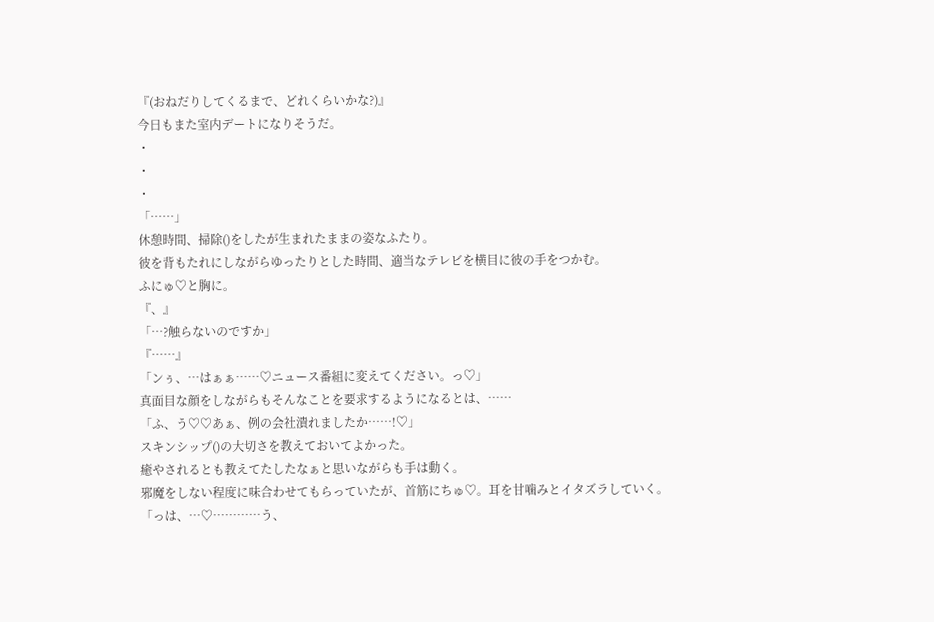『(おねだりしてくるまで、どれくらいかな?)』
今日もまた室内デートになりそうだ。
・
・
・
「……」
休憩時間、掃除()をしたが生まれたままの姿なふたり。
彼を背もたれにしながらゆったりとした時間、適当なテレビを横目に彼の手をつかむ。
ふにゅ♡と胸に。
『、』
「…?触らないのですか」
『……』
「ンぅ、…はぁぁ……♡ニュース番組に変えてください。っ♡」
真面目な顔をしながらもそんなことを要求するようになるとは、……
「ふ、う♡♡あぁ、例の会社潰れましたか……!♡」
スキンシップ()の大切さを教えておいてよかった。
癒やされるとも教えてたしたなぁと思いながらも手は動く。
邪魔をしない程度に味合わせてもらっていたが、首筋にちゅ♡。耳を甘噛みとイタズラしていく。
「っは、…♡…………う、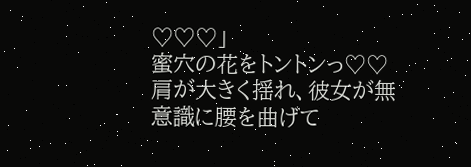♡♡♡」
蜜穴の花をトントンっ♡♡
肩が大きく揺れ、彼女が無意識に腰を曲げて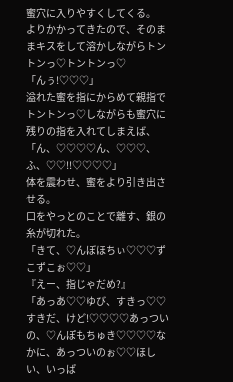蜜穴に入りやすくしてくる。
よりかかってきたので、そのままキスをして溶かしながらトントンっ♡トントンっ♡
「んぅ!♡♡♡」
溢れた蜜を指にからめて親指でトントンっ♡しながらも蜜穴に残りの指を入れてしまえば、
「ん、♡♡♡♡ん、♡♡♡、ふ、♡♡!!♡♡♡♡」
体を震わせ、蜜をより引き出させる。
口をやっとのことで離す、銀の糸が切れた。
「きて、♡んぼほちぃ♡♡♡ずこずこぉ♡♡」
『えー、指じゃだめ?』
「あっあ♡♡ゆび、すきっ♡♡すきだ、けど!♡♡♡♡あっついの、♡んぽもちゅき♡♡♡♡なかに、あっついのぉ♡♡ほしい、いっぱ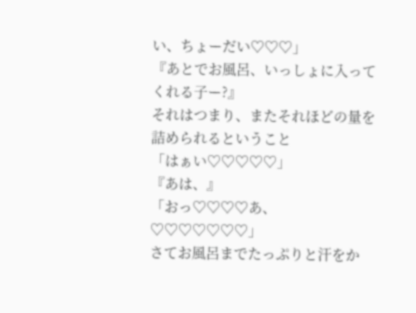い、ちょーだい♡♡♡」
『あとでお風呂、いっしょに入ってくれる子ー?』
それはつまり、またそれほどの量を詰められるということ
「はぁい♡♡♡♡♡」
『あは、』
「おっ♡♡♡♡あ、♡♡♡♡♡♡♡」
さてお風呂までたっぷりと汗をか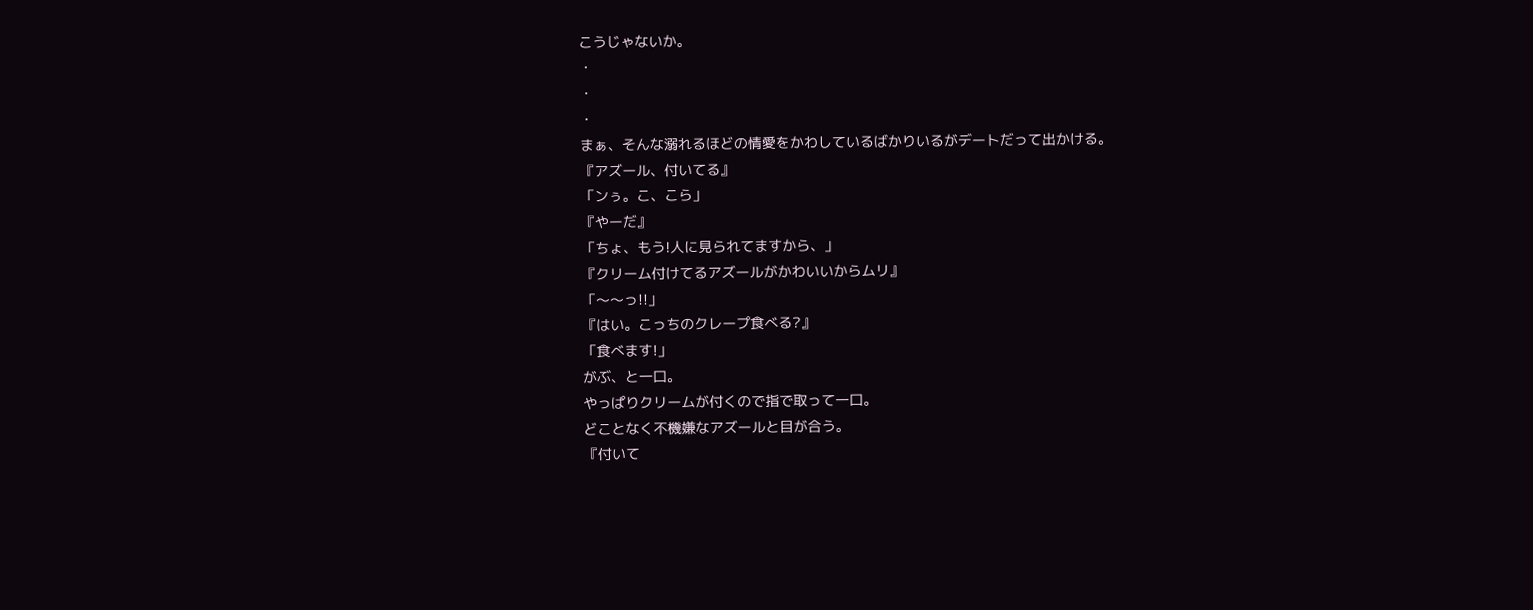こうじゃないか。
・
・
・
まぁ、そんな溺れるほどの情愛をかわしているばかりいるがデートだって出かける。
『アズール、付いてる』
「ンぅ。こ、こら」
『やーだ』
「ちょ、もう!人に見られてますから、」
『クリーム付けてるアズールがかわいいからムリ』
「〜〜っ!!」
『はい。こっちのクレープ食べる?』
「食べます!」
がぶ、と一口。
やっぱりクリームが付くので指で取って一口。
どことなく不機嫌なアズールと目が合う。
『付いて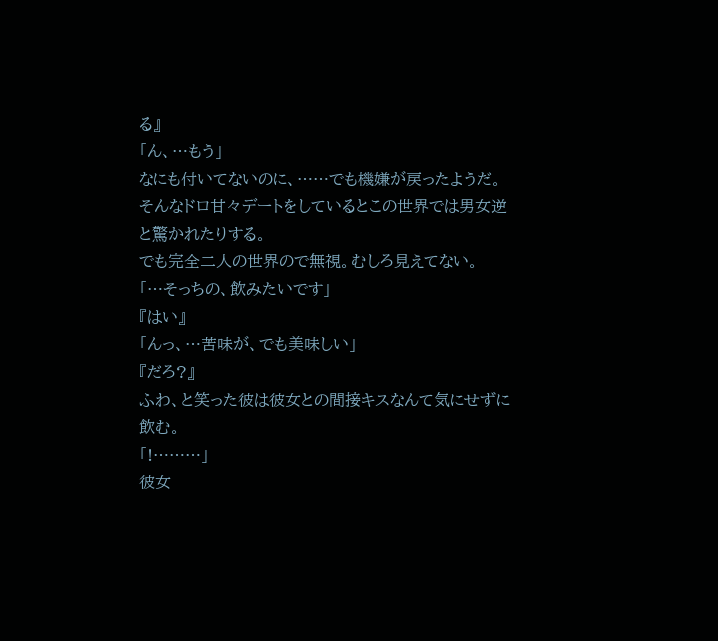る』
「ん、…もう」
なにも付いてないのに、……でも機嫌が戻ったようだ。
そんなドロ甘々デートをしているとこの世界では男女逆と驚かれたりする。
でも完全二人の世界ので無視。むしろ見えてない。
「…そっちの、飲みたいです」
『はい』
「んっ、…苦味が、でも美味しい」
『だろ?』
ふわ、と笑った彼は彼女との間接キスなんて気にせずに飲む。
「!………」
彼女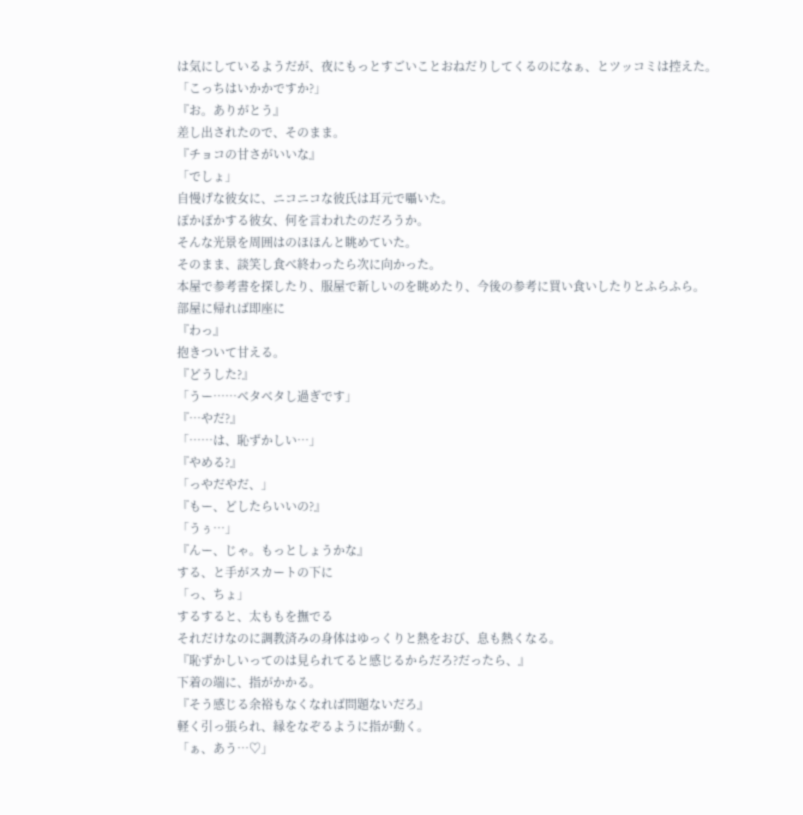は気にしているようだが、夜にもっとすごいことおねだりしてくるのになぁ、とツッコミは控えた。
「こっちはいかかですか?」
『お。ありがとう』
差し出されたので、そのまま。
『チョコの甘さがいいな』
「でしょ」
自慢げな彼女に、ニコニコな彼氏は耳元で囁いた。
ぽかぽかする彼女、何を言われたのだろうか。
そんな光景を周囲はのほほんと眺めていた。
そのまま、談笑し食べ終わったら次に向かった。
本屋で参考書を探したり、服屋で新しいのを眺めたり、今後の参考に買い食いしたりとふらふら。
部屋に帰れば即座に
『わっ』
抱きついて甘える。
『どうした?』
「うー……ベタベタし過ぎです」
『…やだ?』
「……は、恥ずかしい…」
『やめる?』
「っやだやだ、」
『もー、どしたらいいの?』
「うぅ…」
『んー、じゃ。もっとしょうかな』
する、と手がスカートの下に
「っ、ちょ」
するすると、太ももを撫でる
それだけなのに調教済みの身体はゆっくりと熱をおび、息も熱くなる。
『恥ずかしいってのは見られてると感じるからだろ?だったら、』
下着の端に、指がかかる。
『そう感じる余裕もなくなれば問題ないだろ』
軽く引っ張られ、縁をなぞるように指が動く。
「ぁ、あう…♡」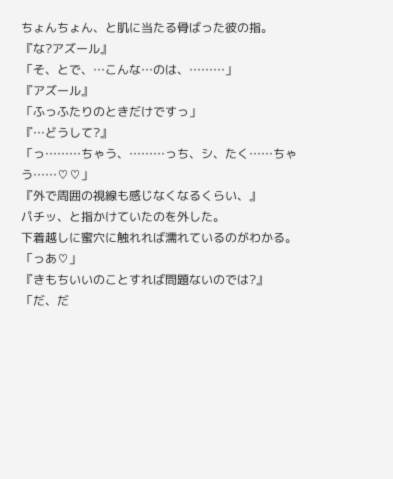ちょんちょん、と肌に当たる骨ばった彼の指。
『な?アズール』
「そ、とで、…こんな…のは、………」
『アズール』
「ふっふたりのときだけですっ」
『…どうして?』
「っ………ちゃう、………っち、シ、たく……ちゃう……♡♡」
『外で周囲の視線も感じなくなるくらい、』
パチッ、と指かけていたのを外した。
下着越しに蜜穴に触れれば濡れているのがわかる。
「っあ♡」
『きもちいいのことすれば問題ないのでは?』
「だ、だ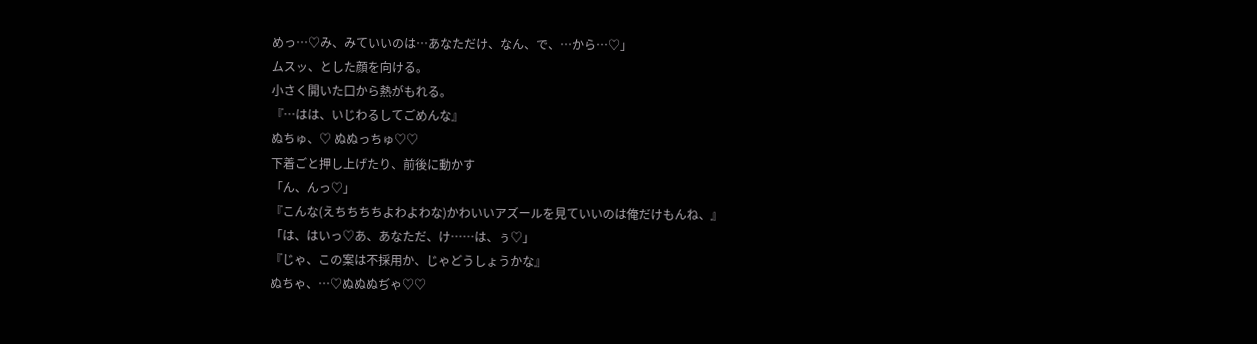めっ…♡み、みていいのは…あなただけ、なん、で、…から…♡」
ムスッ、とした顔を向ける。
小さく開いた口から熱がもれる。
『…はは、いじわるしてごめんな』
ぬちゅ、♡ ぬぬっちゅ♡♡
下着ごと押し上げたり、前後に動かす
「ん、んっ♡」
『こんな(えちちちちよわよわな)かわいいアズールを見ていいのは俺だけもんね、』
「は、はいっ♡あ、あなただ、け……は、ぅ♡」
『じゃ、この案は不採用か、じゃどうしょうかな』
ぬちゃ、…♡ぬぬぬぢゃ♡♡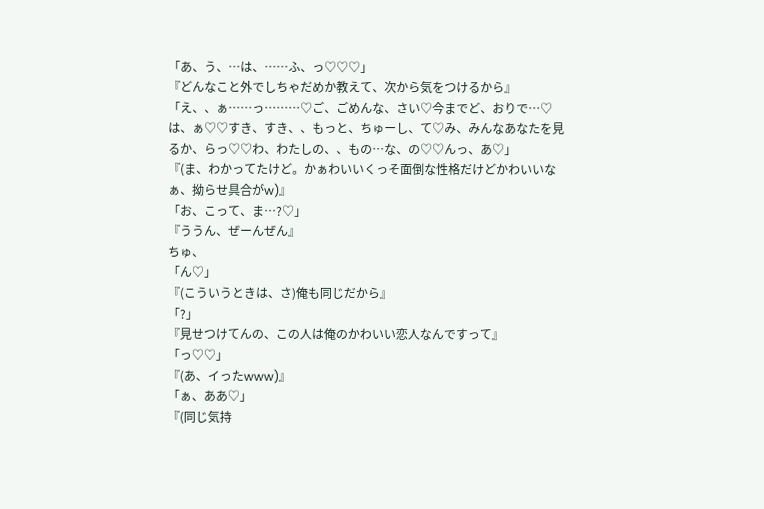「あ、う、…は、……ふ、っ♡♡♡」
『どんなこと外でしちゃだめか教えて、次から気をつけるから』
「え、、ぁ……っ………♡ご、ごめんな、さい♡今までど、おりで…♡は、ぁ♡♡すき、すき、、もっと、ちゅーし、て♡み、みんなあなたを見るか、らっ♡♡わ、わたしの、、もの…な、の♡♡んっ、あ♡」
『(ま、わかってたけど。かぁわいいくっそ面倒な性格だけどかわいいなぁ、拗らせ具合がw)』
「お、こって、ま…?♡」
『ううん、ぜーんぜん』
ちゅ、
「ん♡」
『(こういうときは、さ)俺も同じだから』
「?」
『見せつけてんの、この人は俺のかわいい恋人なんですって』
「っ♡♡」
『(あ、イったwww)』
「ぁ、ああ♡」
『(同じ気持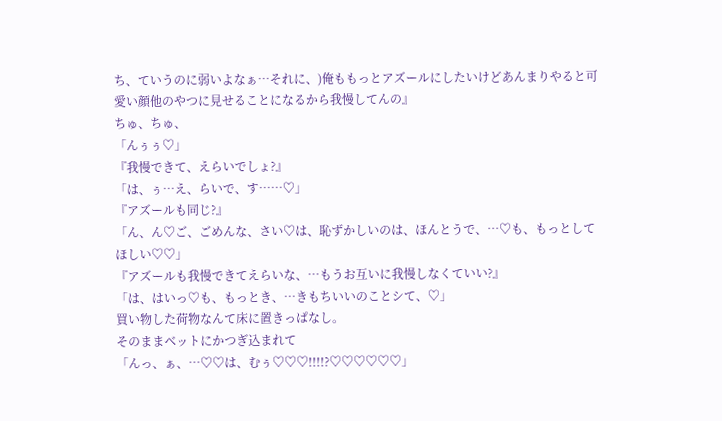ち、ていうのに弱いよなぁ…それに、)俺ももっとアズールにしたいけどあんまりやると可愛い顔他のやつに見せることになるから我慢してんの』
ちゅ、ちゅ、
「んぅぅ♡」
『我慢できて、えらいでしょ?』
「は、ぅ…え、らいで、す……♡」
『アズールも同じ?』
「ん、ん♡ご、ごめんな、さい♡は、恥ずかしいのは、ほんとうで、…♡も、もっとしてほしい♡♡」
『アズールも我慢できてえらいな、…もうお互いに我慢しなくていい?』
「は、はいっ♡も、もっとき、…きもちいいのことシて、♡」
買い物した荷物なんて床に置きっぱなし。
そのままベットにかつぎ込まれて
「んっ、ぁ、…♡♡は、むぅ♡♡♡!!!!?♡♡♡♡♡♡」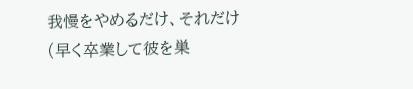我慢をやめるだけ、それだけ
(早く卒業して彼を巣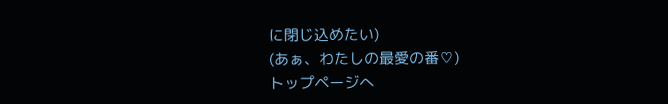に閉じ込めたい)
(あぁ、わたしの最愛の番♡)
トップページへ